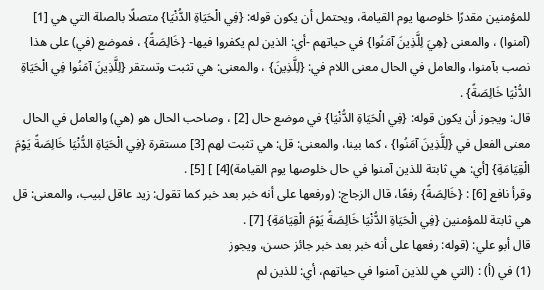للمؤمنين مقدرًا خلوصها يوم القيامة، ويحتمل أن يكون قوله: {فِي الْحَيَاةِ الدُّنْيَا} متصلًا بالصلة التي هي [1] (آمنوا) ، والمعنى {هِيَ لِلَّذِينَ آمَنُوا} في حياتهم -أي: الذين لم يكفروا فيها- {خَالِصَةً} ، فموضع (في) على هذا نصب بآمنوا، والعامل في الحال معنى اللام في: {لِلَّذِينَ} ، والمعنى: هي تثبت وتستقر {لِلَّذِينَ آمَنُوا فِي الْحَيَاةِ الدُّنْيَا خَالِصَةً} .
قال: ويجوز أن يكون قوله: {فِي الْحَيَاةِ الدُّنْيَا} في موضع حال [2] ، وصاحب الحال هو (هي) والعامل في الحال معنى الفعل في {لِلَّذِينَ آمَنُوا} ، كما بينا، والمعنى: قل: هي تثبت لهم [3] مستقرة {فِي الْحَيَاةِ الدُّنْيَا خَالِصَةً يَوْمَ الْقِيَامَةِ} [أي: هي ثابتة للذين آمنوا في حال خلوصها يوم القيامة)[4] ] [5] .
وقرأ نافع [6] : {خَالِصَةً} رفعًا، قال الزجاج: (ورفعها على أنه خبر بعد خبر كما تقول: زيد عاقل لبيب، والمعنى: قل هي ثابتة للمؤمنين {فِي الْحَيَاةِ الدُّنْيَا خَالِصَةً يَوْمَ الْقِيَامَةِ} [7] .
قال أبو علي: (قوله: رفعها على أنه خبر بعد خبر جائز حسن، ويجوز
(1) في (أ) : (التي هي للذين آمنوا في حياتهم، أي: للذين لم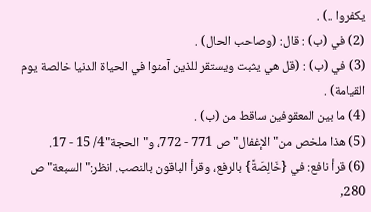يكفروا ..) .
(2) في (ب) : قال: (وصاحب الحال) .
(3) في (ب) : (قل هي يثبت ويستقر للذين آمنوا في الحياة الدنيا خالصة يوم القيامة) .
(4) ما بين المعقوفين ساقط من (ب) .
(5) هذا ملخص من"الإغفال"ص 771 - 772، و"الحجة"4/ 15 - 17.
(6) قرأ نافع: في {خَالِصَةً} بالرفع، وقرأ الباقون بالنصب. انظر:"السبعة"ص 280,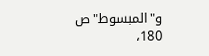و"المبسوط"ص 180،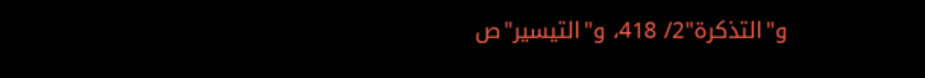و"التذكرة"2/ 418، و"التيسير"ص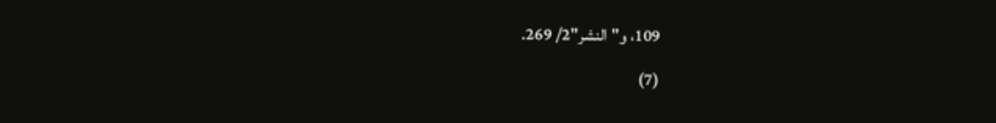109، و"النشر"2/ 269.
(7)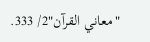"معاني القرآن"2/ 333.